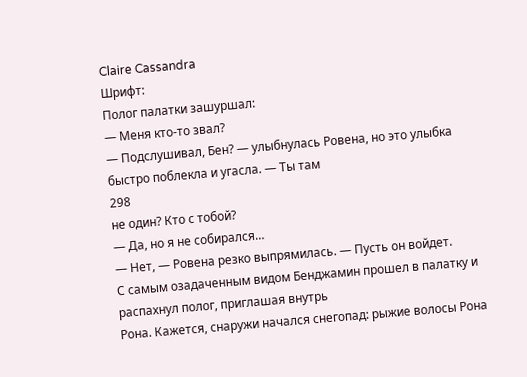Claire Cassandra
Шрифт:
Полог палатки зашуршал:
— Меня кто-то звал?
— Подслушивал, Бен? — улыбнулась Ровена, но это улыбка быстро поблекла и угасла. — Ты там
298
не один? Кто с тобой?
— Да, но я не собирался…
— Нет, — Ровена резко выпрямилась. — Пусть он войдет.
С самым озадаченным видом Бенджамин прошел в палатку и распахнул полог, приглашая внутрь
Рона. Кажется, снаружи начался снегопад: рыжие волосы Рона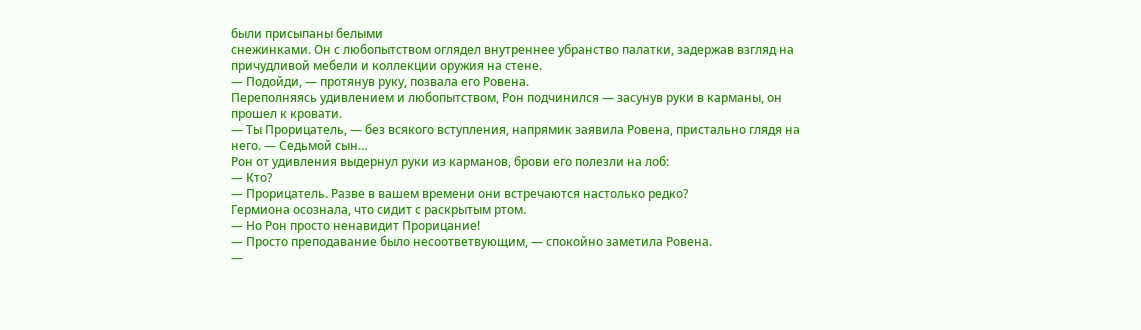были присыпаны белыми
снежинками. Он с любопытством оглядел внутреннее убранство палатки, задержав взгляд на
причудливой мебели и коллекции оружия на стене.
— Подойди, — протянув руку, позвала его Ровена.
Переполняясь удивлением и любопытством, Рон подчинился — засунув руки в карманы, он
прошел к кровати.
— Ты Прорицатель, — без всякого вступления, напрямик заявила Ровена, пристально глядя на
него. — Седьмой сын…
Рон от удивления выдернул руки из карманов, брови его полезли на лоб:
— Кто?
— Прорицатель. Разве в вашем времени они встречаются настолько редко?
Гермиона осознала, что сидит с раскрытым ртом.
— Но Рон просто ненавидит Прорицание!
— Просто преподавание было несоответвующим, — спокойно заметила Ровена.
—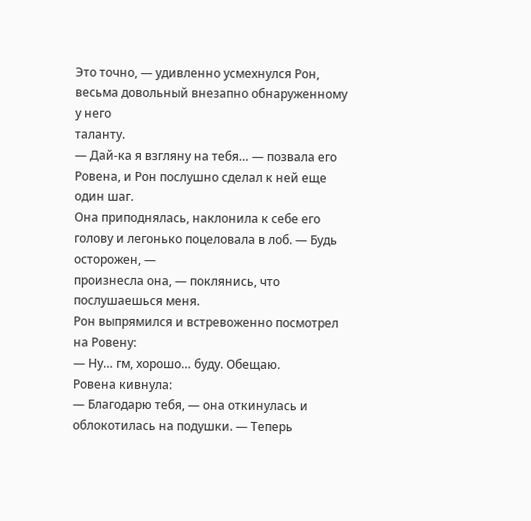Это точно, — удивленно усмехнулся Рон, весьма довольный внезапно обнаруженному у него
таланту.
— Дай-ка я взгляну на тебя… — позвала его Ровена, и Рон послушно сделал к ней еще один шаг.
Она приподнялась, наклонила к себе его голову и легонько поцеловала в лоб. — Будь осторожен, —
произнесла она, — поклянись, что послушаешься меня.
Рон выпрямился и встревоженно посмотрел на Ровену:
— Ну… гм, хорошо… буду. Обещаю.
Ровена кивнула:
— Благодарю тебя, — она откинулась и облокотилась на подушки. — Теперь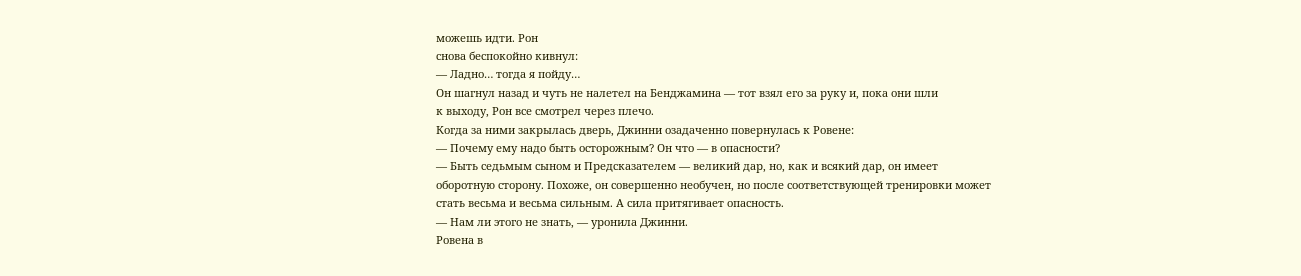можешь идти. Рон
снова беспокойно кивнул:
— Ладно… тогда я пойду…
Он шагнул назад и чуть не налетел на Бенджамина — тот взял его за руку и, пока они шли
к выходу, Рон все смотрел через плечо.
Когда за ними закрылась дверь, Джинни озадаченно повернулась к Ровене:
— Почему ему надо быть осторожным? Он что — в опасности?
— Быть седьмым сыном и Предсказателем — великий дар, но, как и всякий дар, он имеет
оборотную сторону. Похоже, он совершенно необучен, но после соответствующей тренировки может
стать весьма и весьма сильным. А сила притягивает опасность.
— Нам ли этого не знать, — уронила Джинни.
Ровена в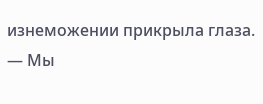изнеможении прикрыла глаза.
— Мы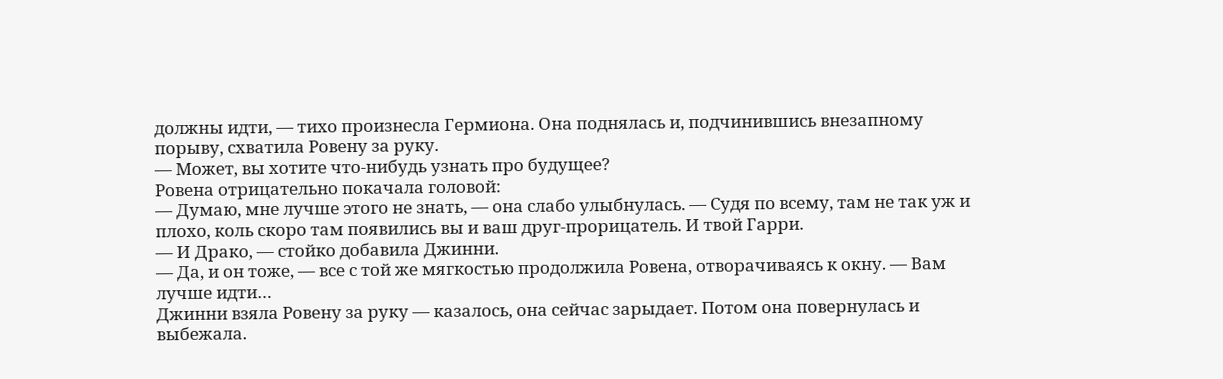должны идти, — тихо произнесла Гермиона. Она поднялась и, подчинившись внезапному
порыву, схватила Ровену за руку.
— Может, вы хотите что-нибудь узнать про будущее?
Ровена отрицательно покачала головой:
— Думаю, мне лучше этого не знать, — она слабо улыбнулась. — Судя по всему, там не так уж и
плохо, коль скоро там появились вы и ваш друг-прорицатель. И твой Гарри.
— И Драко, — стойко добавила Джинни.
— Да, и он тоже, — все с той же мягкостью продолжила Ровена, отворачиваясь к окну. — Вам
лучше идти…
Джинни взяла Ровену за руку — казалось, она сейчас зарыдает. Потом она повернулась и
выбежала.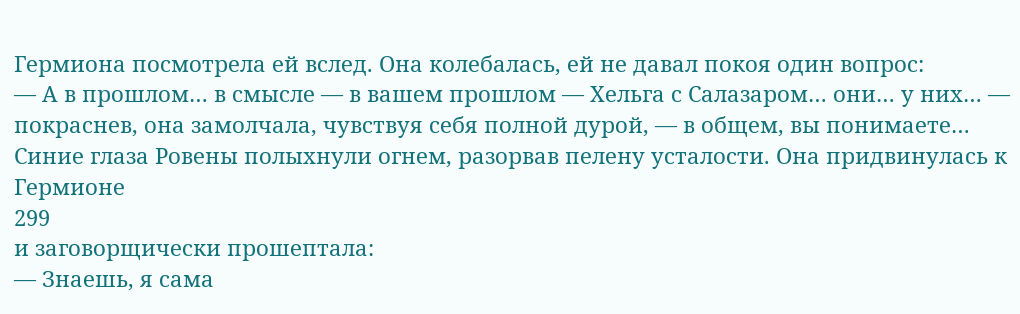Гермиона посмотрела ей вслед. Она колебалась, ей не давал покоя один вопрос:
— А в прошлом… в смысле — в вашем прошлом — Хельга с Салазаром… они… у них… —
покраснев, она замолчала, чувствуя себя полной дурой, — в общем, вы понимаете…
Синие глаза Ровены полыхнули огнем, разорвав пелену усталости. Она придвинулась к Гермионе
299
и заговорщически прошептала:
— Знаешь, я сама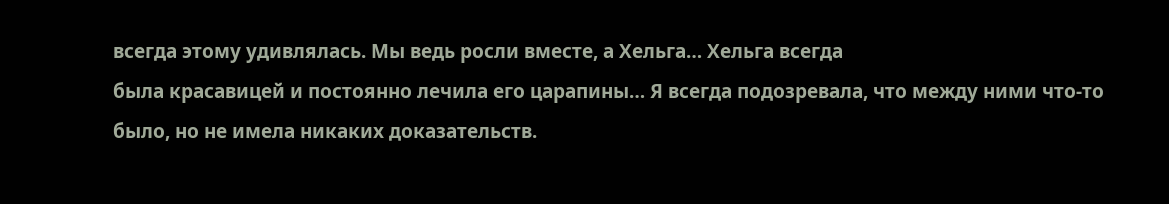всегда этому удивлялась. Мы ведь росли вместе, а Хельга… Хельга всегда
была красавицей и постоянно лечила его царапины… Я всегда подозревала, что между ними что-то
было, но не имела никаких доказательств.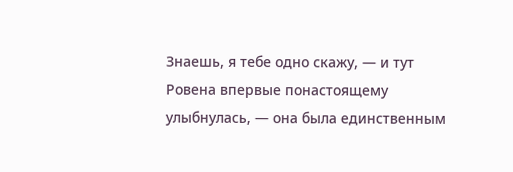Знаешь, я тебе одно скажу, — и тут Ровена впервые понастоящему улыбнулась, — она была единственным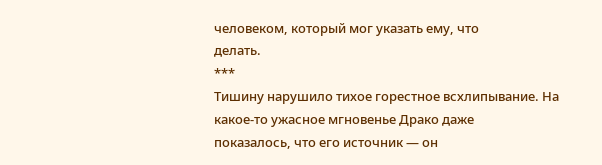человеком, который мог указать ему, что
делать.
***
Тишину нарушило тихое горестное всхлипывание. На какое-то ужасное мгновенье Драко даже
показалось, что его источник — он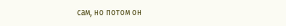сам, но потом он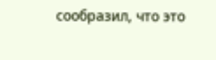сообразил, что это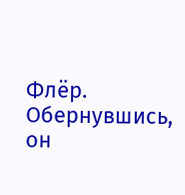Флёр. Обернувшись, он